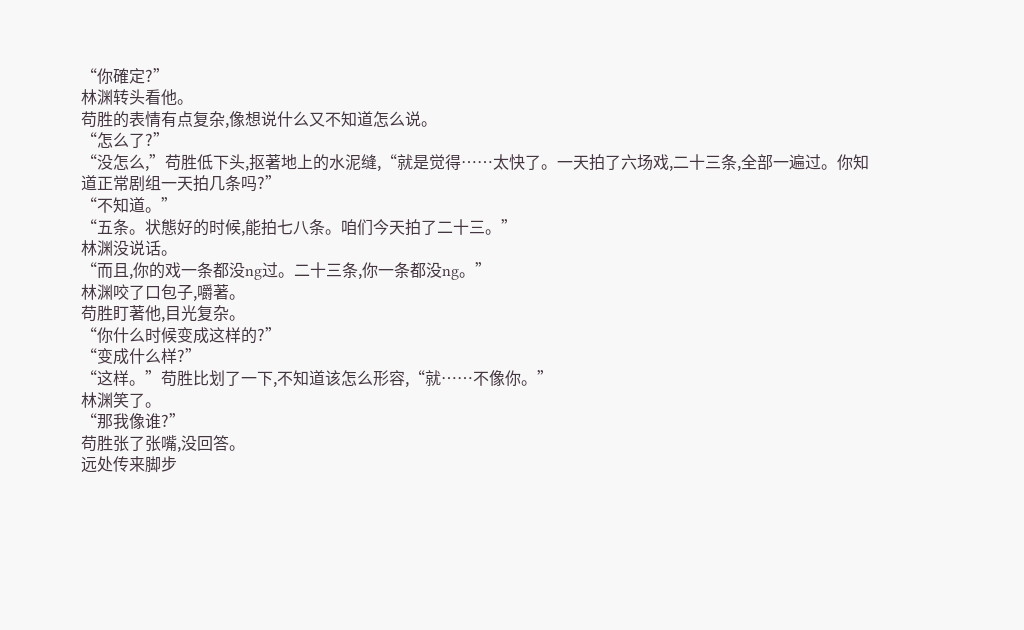“你確定?”
林渊转头看他。
苟胜的表情有点复杂,像想说什么又不知道怎么说。
“怎么了?”
“没怎么,”苟胜低下头,抠著地上的水泥缝,“就是觉得……太快了。一天拍了六场戏,二十三条,全部一遍过。你知道正常剧组一天拍几条吗?”
“不知道。”
“五条。状態好的时候,能拍七八条。咱们今天拍了二十三。”
林渊没说话。
“而且,你的戏一条都没ng过。二十三条,你一条都没ng。”
林渊咬了口包子,嚼著。
苟胜盯著他,目光复杂。
“你什么时候变成这样的?”
“变成什么样?”
“这样。”苟胜比划了一下,不知道该怎么形容,“就……不像你。”
林渊笑了。
“那我像谁?”
苟胜张了张嘴,没回答。
远处传来脚步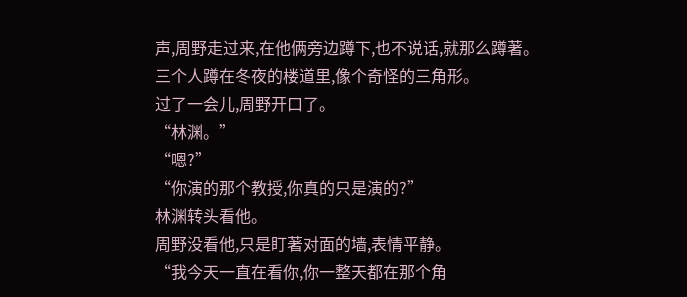声,周野走过来,在他俩旁边蹲下,也不说话,就那么蹲著。
三个人蹲在冬夜的楼道里,像个奇怪的三角形。
过了一会儿,周野开口了。
“林渊。”
“嗯?”
“你演的那个教授,你真的只是演的?”
林渊转头看他。
周野没看他,只是盯著对面的墙,表情平静。
“我今天一直在看你,你一整天都在那个角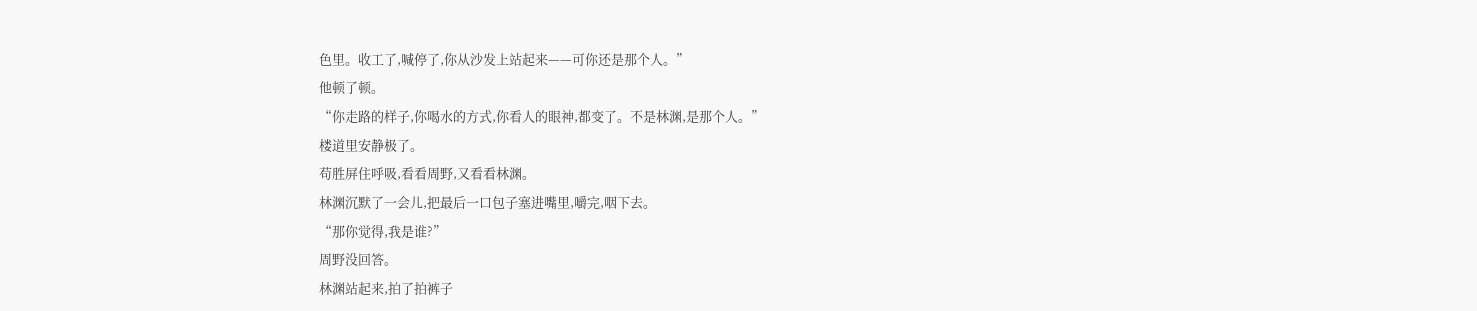色里。收工了,喊停了,你从沙发上站起来——可你还是那个人。”
他顿了顿。
“你走路的样子,你喝水的方式,你看人的眼神,都变了。不是林渊,是那个人。”
楼道里安静极了。
苟胜屏住呼吸,看看周野,又看看林渊。
林渊沉默了一会儿,把最后一口包子塞进嘴里,嚼完,咽下去。
“那你觉得,我是谁?”
周野没回答。
林渊站起来,拍了拍裤子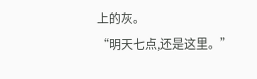上的灰。
“明天七点,还是这里。”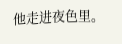他走进夜色里。